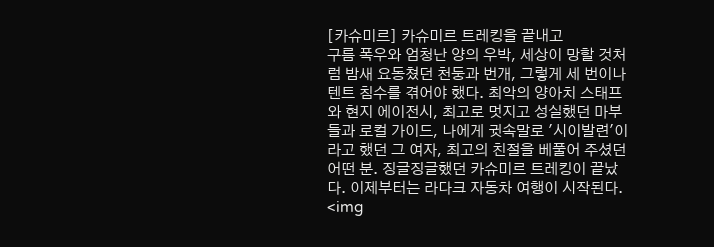[카슈미르] 카슈미르 트레킹을 끝내고
구름 폭우와 엄청난 양의 우박, 세상이 망할 것처럼 밤새 요동쳤던 천둥과 번개, 그렇게 세 번이나 텐트 침수를 겪어야 했다. 최악의 양아치 스태프와 현지 에이전시, 최고로 멋지고 성실했던 마부들과 로컬 가이드, 나에게 귓속말로 '시이발련'이라고 했던 그 여자, 최고의 친절을 베풀어 주셨던 어떤 분. 징글징글했던 카슈미르 트레킹이 끝났다. 이제부터는 라다크 자동차 여행이 시작된다. <img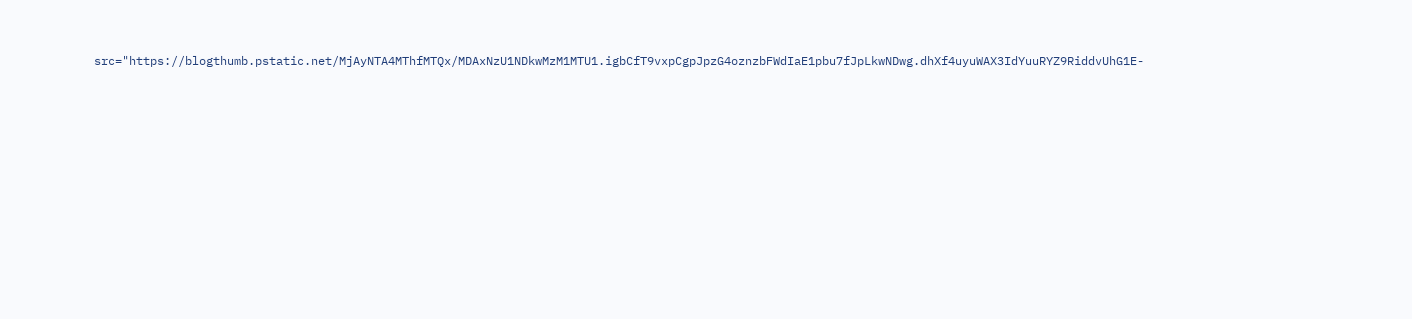src="https://blogthumb.pstatic.net/MjAyNTA4MThfMTQx/MDAxNzU1NDkwMzM1MTU1.igbCfT9vxpCgpJpzG4oznzbFWdIaE1pbu7fJpLkwNDwg.dhXf4uyuWAX3IdYuuRYZ9RiddvUhG1E-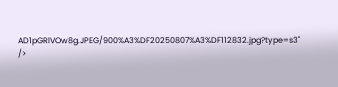AD1pGRlVOw8g.JPEG/900%A3%DF20250807%A3%DF112832.jpg?type=s3" />